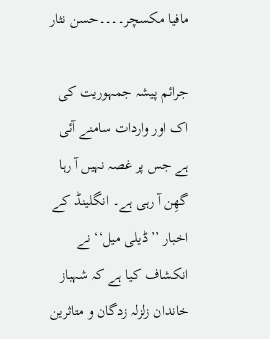مافیا مکسچر۔۔۔۔حسن نثار

جرائم پیشہ جمہوریت کی اک اور واردات سامنے آئی ہے جس پر غصہ نہیں آ رہا گھِن آ رہی ہے۔ انگلینڈ کے اخبار ’’ڈیلی میل‘‘ نے انکشاف کیا ہے کہ شہباز خاندان زلزلہ زدگان و متاثرین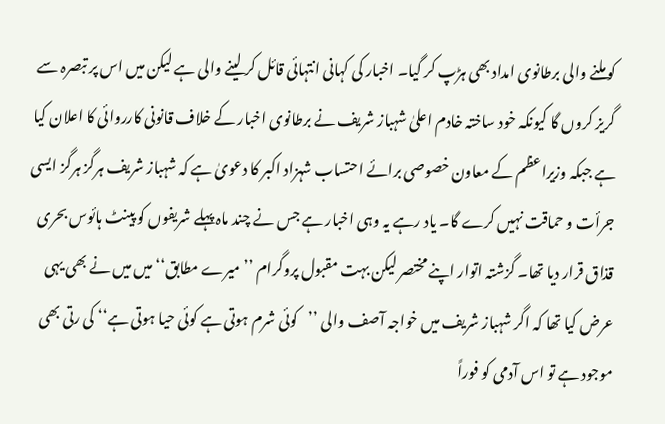کو ملنے والی برطانوی امداد بھی ہڑپ کر گیا۔ اخبار کی کہانی انتہائی قائل کر لینے والی ہے لیکن میں اس پر تبصرہ سے گریز کروں گا کیونکہ خود ساختہ خادم اعلیٰ شہباز شریف نے برطانوی اخبار کے خلاف قانونی کارروائی کا اعلان کیا ہے جبکہ وزیراعظم کے معاون خصوصی برائے احتساب شہزاد اکبر کا دعویٰ ہے کہ شہباز شریف ہرگز ہرگز ایسی جرأت و حماقت نہیں کرے گا۔ یاد رہے یہ وہی اخبار ہے جس نے چند ماہ پہلے شریفوں کو پینٹ ہائوس بحری قذاق قرار دیا تھا۔ گزشتہ اتوار اپنے مختصر لیکن بہت مقبول پروگرام ’’میرے مطابق‘‘ میں میں نے بھی یہی عرض کیا تھا کہ اگر شہباز شریف میں خواجہ آصف والی ’’کوئی شرم ہوتی ہے کوئی حیا ہوتی ہے‘‘ کی رتی بھی موجود ہے تو اس آدمی کو فوراً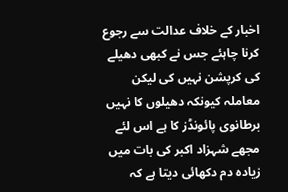اخبار کے خلاف عدالت سے رجوع کرنا چاہئے جس نے کبھی دھیلے کی کرپشن نہیں کی لیکن معاملہ کیونکہ دھیلوں کا نہیں برطانوی پائونڈز کا ہے اس لئے مجھے شہزاد اکبر کی بات میں زیادہ دم دکھائی دیتا ہے کہ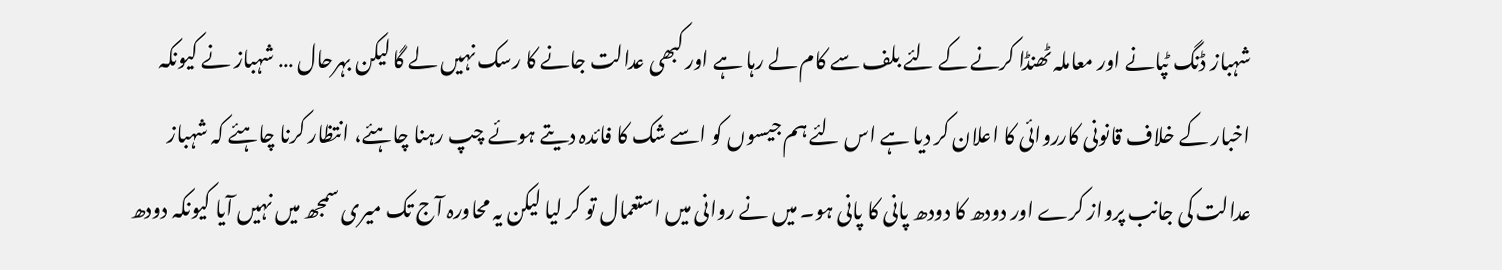شہباز ڈنگ ٹپانے اور معاملہ ٹھنڈا کرنے کے لئے بلف سے کام لے رہا ہے اور کبھی عدالت جانے کا رسک نہیں لے گا لیکن بہرحال … شہباز نے کیونکہ اخبار کے خلاف قانونی کارروائی کا اعلان کر دیا ہے اس لئے ہم جیسوں کو اسے شک کا فائدہ دیتے ہوئے چپ رہنا چاہئے، انتظار کرنا چاہئے کہ شہباز عدالت کی جانب پرواز کرے اور دودھ کا دودھ پانی کا پانی ہو۔ میں نے روانی میں استعمال تو کر لیا لیکن یہ محاورہ آج تک میری سمجھ میں نہیں آیا کیونکہ دودھ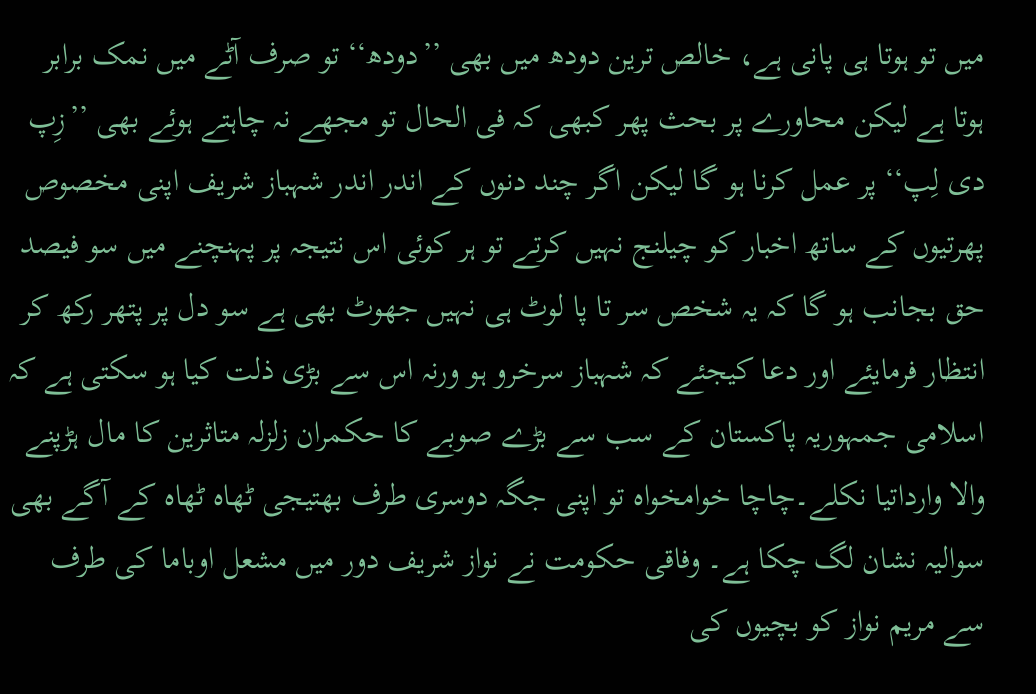میں تو ہوتا ہی پانی ہے، خالص ترین دودھ میں بھی ’’دودھ‘‘ تو صرف آٹے میں نمک برابر ہوتا ہے لیکن محاورے پر بحث پھر کبھی کہ فی الحال تو مجھے نہ چاہتے ہوئے بھی ’’زِپ دی لِپ‘‘ پر عمل کرنا ہو گا لیکن اگر چند دنوں کے اندر اندر شہباز شریف اپنی مخصوص پھرتیوں کے ساتھ اخبار کو چیلنج نہیں کرتے تو ہر کوئی اس نتیجہ پر پہنچنے میں سو فیصد حق بجانب ہو گا کہ یہ شخص سر تا پا لوٹ ہی نہیں جھوٹ بھی ہے سو دل پر پتھر رکھ کر انتظار فرمایئے اور دعا کیجئے کہ شہباز سرخرو ہو ورنہ اس سے بڑی ذلت کیا ہو سکتی ہے کہ اسلامی جمہوریہ پاکستان کے سب سے بڑے صوبے کا حکمران زلزلہ متاثرین کا مال ہڑپنے والا وارداتیا نکلے۔چاچا خوامخواہ تو اپنی جگہ دوسری طرف بھتیجی ٹھاہ ٹھاہ کے آگے بھی سوالیہ نشان لگ چکا ہے۔ وفاقی حکومت نے نواز شریف دور میں مشعل اوباما کی طرف سے مریم نواز کو بچیوں کی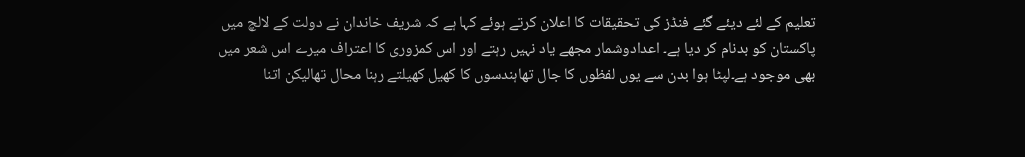تعلیم کے لئے دیئے گئے فنڈز کی تحقیقات کا اعلان کرتے ہوئے کہا ہے کہ شریف خاندان نے دولت کے لالچ میں پاکستان کو بدنام کر دیا ہے۔ اعدادوشمار مجھے یاد نہیں رہتے اور اس کمزوری کا اعتراف میرے اس شعر میں بھی موجود ہے۔لپٹا ہوا بدن سے یوں لفظوں کا جال تھاہندسوں کا کھیل کھیلتے رہنا محال تھالیکن اتنا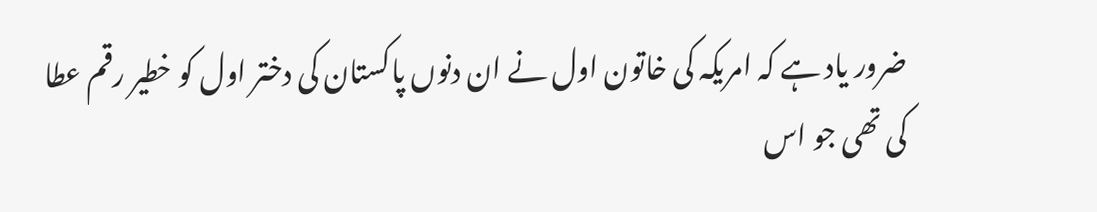ضرور یاد ہے کہ امریکہ کی خاتون اول نے ان دنوں پاکستان کی دختر اول کو خطیر رقم عطا کی تھی جو اس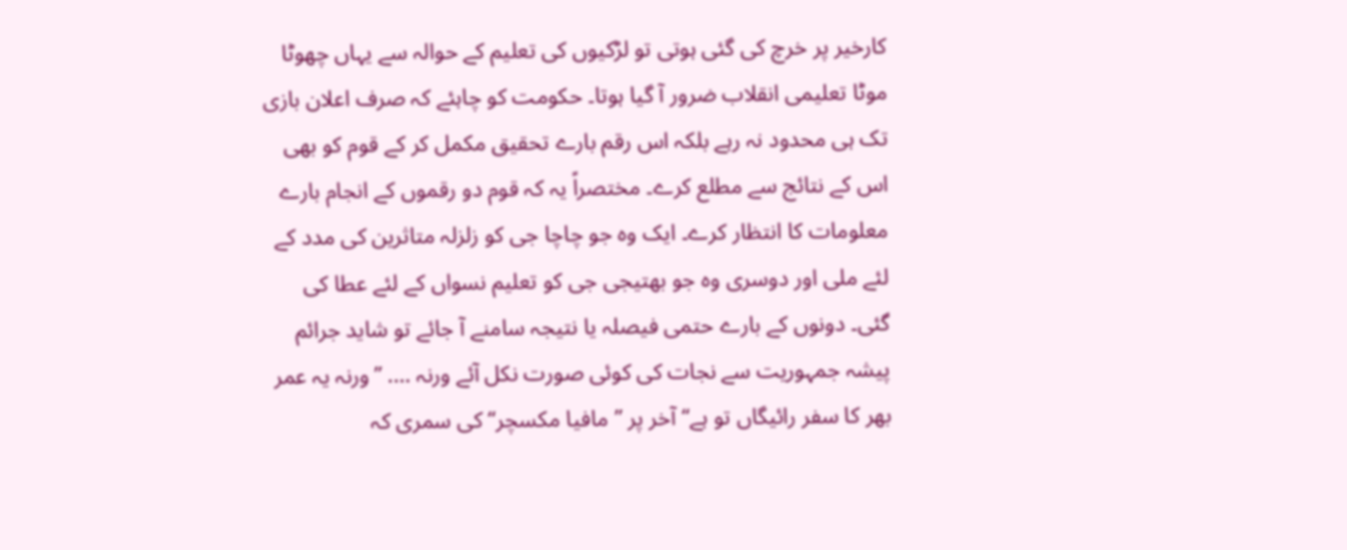کارخیر پر خرچ کی گئی ہوتی تو لڑکیوں کی تعلیم کے حوالہ سے یہاں چھوٹا موٹا تعلیمی انقلاب ضرور آ گیا ہوتا۔ حکومت کو چاہئے کہ صرف اعلان بازی تک ہی محدود نہ رہے بلکہ اس رقم بارے تحقیق مکمل کر کے قوم کو بھی اس کے نتائج سے مطلع کرے۔ مختصراً یہ کہ قوم دو رقموں کے انجام بارے معلومات کا انتظار کرے۔ ایک وہ جو چاچا جی کو زلزلہ متاثرین کی مدد کے لئے ملی اور دوسری وہ جو بھتیجی جی کو تعلیم نسواں کے لئے عطا کی گئی۔ دونوں کے بارے حتمی فیصلہ یا نتیجہ سامنے آ جائے تو شاید جرائم پیشہ جمہوریت سے نجات کی کوئی صورت نکل آئے ورنہ …. ’’ورنہ یہ عمر بھر کا سفر رائیگاں تو ہے‘‘آخر پر ’’مافیا مکسچر‘‘ کی سمری کہ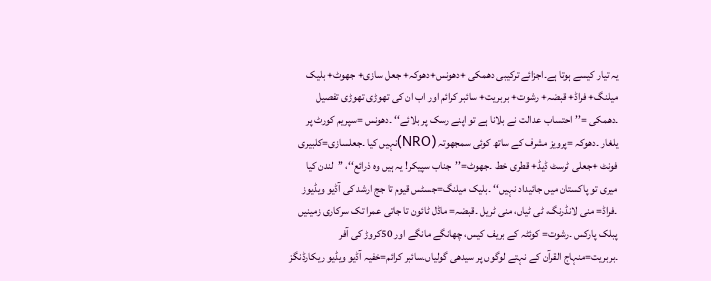یہ تیار کیسے ہوتا ہے۔اجزائے ترکیبی دھمکی +دھونس+دھوکہ+ جعل سازی+ جھوٹ+ بلیک میلنگ+ فراڈ+ قبضہ+ رشوت+ بربریت+ سائبر کرائم اور اب ان کی تھوڑی تھوڑی تفصیل ۔دھمکی =’’احتساب عدالت نے بلانا ہے تو اپنے رسک پر بلائے‘‘ ۔دھونس =سپریم کورٹ پر یلغار ۔دھوکہ =پرویز مشرف کے ساتھ کوئی سمجھوتہ (NRO)نہیں کیا ۔جعلسازی=کلبیری فونٹ +جعلی ٹرسٹ ڈیڈ+ قطری خط ۔جھوٹ=’’جناب سپیکر! یہ ہیں وہ ذرائع‘‘، ’’لندن کیا میری تو پاکستان میں جائیداد نہیں‘‘ ۔بلیک میلنگ=جسٹس قیوم تا جج ارشد کی آڈیو ویڈیوز ۔فراڈ= منی لانڈرنگ، ٹی ٹیاں، منی ٹریل ۔قبضہ= ماڈل ٹائون تا جاتی عمرا تک سرکاری زمینیں پبلک پارکس ۔رشوت= کوئٹہ کے بریف کیس، چھانگے مانگے اور 50کروڑ کی آفر ۔بربریت=منہاج القرآن کے نہتے لوگوں پر سیدھی گولیاں۔سائبر کرائم=خفیہ آڈیو ویڈیو ریکارڈنگز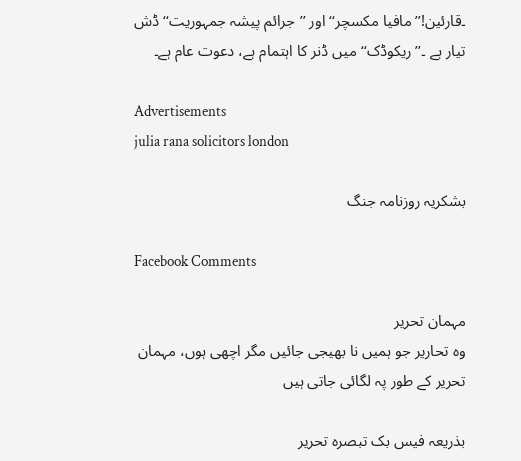۔قارئین!’’مافیا مکسچر‘‘ اور ’’جرائم پیشہ جمہوریت‘‘ ڈش تیار ہے ۔’’ریکوڈک‘‘ میں ڈنر کا اہتمام ہے، دعوت عام ہے۔

Advertisements
julia rana solicitors london

بشکریہ روزنامہ جنگ

Facebook Comments

مہمان تحریر
وہ تحاریر جو ہمیں نا بھیجی جائیں مگر اچھی ہوں، مہمان تحریر کے طور پہ لگائی جاتی ہیں

بذریعہ فیس بک تبصرہ تحریر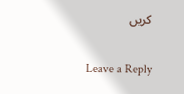کریں

Leave a Reply